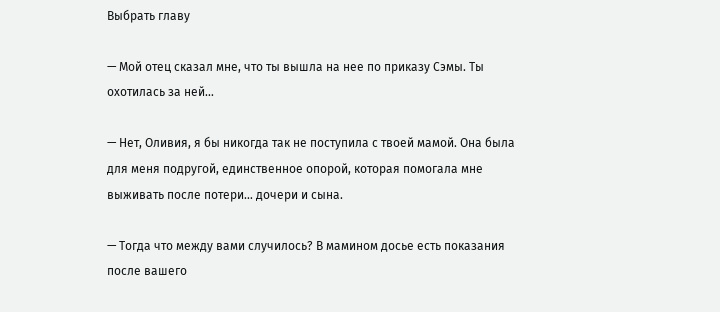Выбрать главу

— Мой отец сказал мне, что ты вышла на нее по приказу Сэмы. Ты охотилась за ней…

— Нет, Оливия, я бы никогда так не поступила с твоей мамой. Она была для меня подругой, единственное опорой, которая помогала мне выживать после потери… дочери и сына.

— Тогда что между вами случилось? В мамином досье есть показания после вашего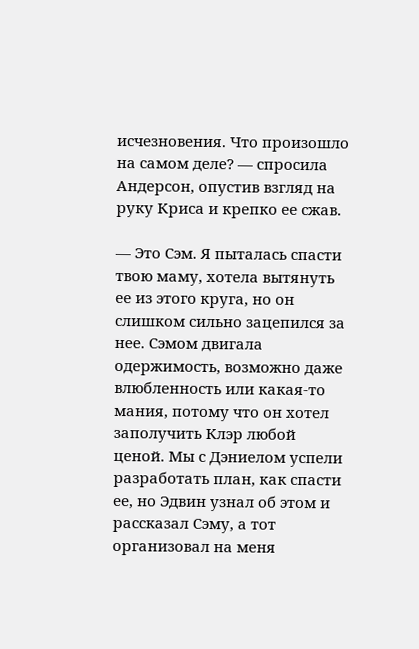исчезновения. Что произошло на самом деле? — спросила Андерсон, опустив взгляд на руку Криса и крепко ее сжав.

— Это Сэм. Я пыталась спасти твою маму, хотела вытянуть ее из этого круга, но он слишком сильно зацепился за нее. Сэмом двигала одержимость, возможно даже влюбленность или какая-то мания, потому что он хотел заполучить Клэр любой ценой. Мы с Дэниелом успели разработать план, как спасти ее, но Эдвин узнал об этом и рассказал Сэму, а тот организовал на меня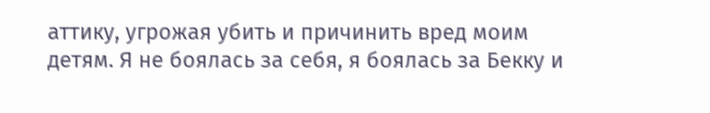аттику, угрожая убить и причинить вред моим детям. Я не боялась за себя, я боялась за Бекку и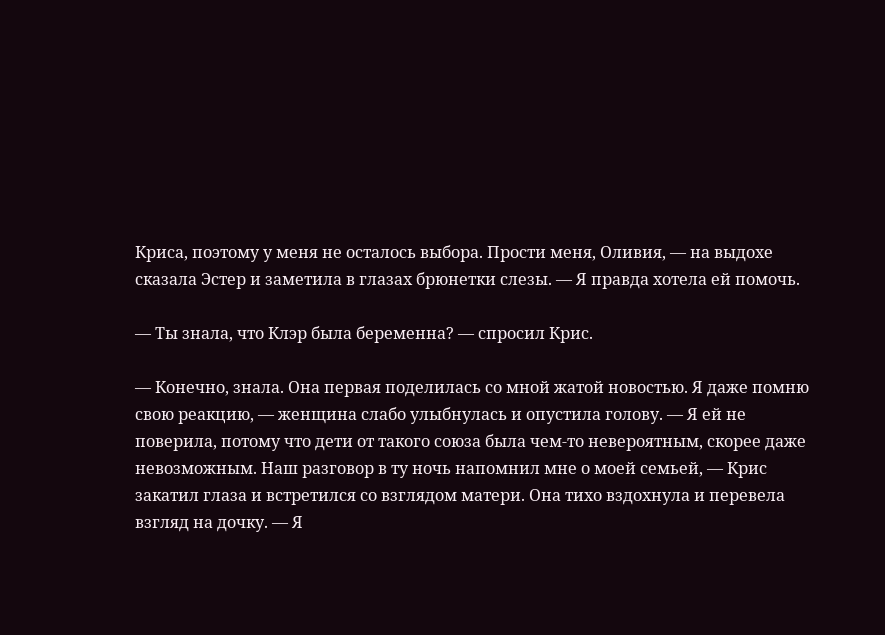Криса, поэтому у меня не осталось выбора. Прости меня, Оливия, — на выдохе сказала Эстер и заметила в глазах брюнетки слезы. — Я правда хотела ей помочь.

— Ты знала, что Клэр была беременна? — спросил Крис.

— Конечно, знала. Она первая поделилась со мной жатой новостью. Я даже помню свою реакцию, — женщина слабо улыбнулась и опустила голову. — Я ей не поверила, потому что дети от такого союза была чем-то невероятным, скорее даже невозможным. Наш разговор в ту ночь напомнил мне о моей семьей, — Крис закатил глаза и встретился со взглядом матери. Она тихо вздохнула и перевела взгляд на дочку. — Я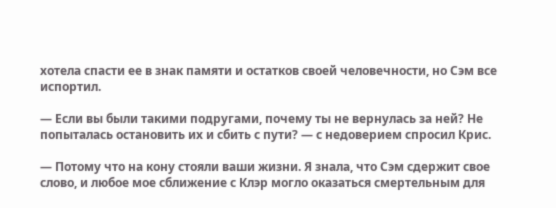хотела спасти ее в знак памяти и остатков своей человечности, но Сэм все испортил.

— Если вы были такими подругами, почему ты не вернулась за ней? Не попыталась остановить их и сбить с пути? — с недоверием спросил Крис.

— Потому что на кону стояли ваши жизни. Я знала, что Сэм сдержит свое слово, и любое мое сближение с Клэр могло оказаться смертельным для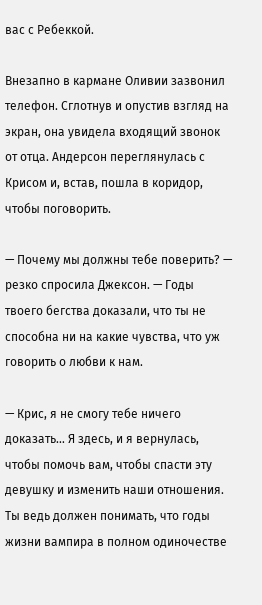вас с Ребеккой.

Внезапно в кармане Оливии зазвонил телефон. Сглотнув и опустив взгляд на экран, она увидела входящий звонок от отца. Андерсон переглянулась с Крисом и, встав, пошла в коридор, чтобы поговорить.

— Почему мы должны тебе поверить? — резко спросила Джексон. — Годы твоего бегства доказали, что ты не способна ни на какие чувства, что уж говорить о любви к нам.

— Крис, я не смогу тебе ничего доказать… Я здесь, и я вернулась, чтобы помочь вам, чтобы спасти эту девушку и изменить наши отношения. Ты ведь должен понимать, что годы жизни вампира в полном одиночестве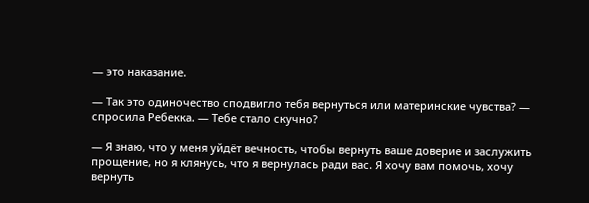— это наказание.

— Так это одиночество сподвигло тебя вернуться или материнские чувства? — спросила Ребекка. — Тебе стало скучно?

— Я знаю, что у меня уйдёт вечность, чтобы вернуть ваше доверие и заслужить прощение, но я клянусь, что я вернулась ради вас. Я хочу вам помочь, хочу вернуть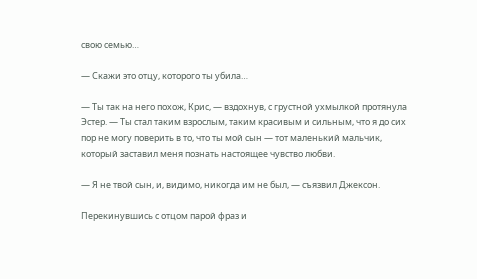свою семью…

— Скажи это отцу, которого ты убила…

— Ты так на него похож, Крис, — вздохнув, с грустной ухмылкой протянула Эстер. — Ты стал таким взрослым, таким красивым и сильным, что я до сих пор не могу поверить в то, что ты мой сын — тот маленький мальчик, который заставил меня познать настоящее чувство любви.

— Я не твой сын, и, видимо, никогда им не был, — съязвил Джексон.

Перекинувшись с отцом парой фраз и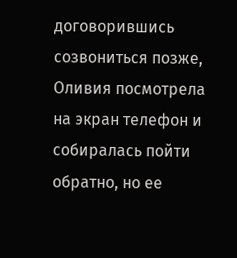договорившись созвониться позже, Оливия посмотрела на экран телефон и собиралась пойти обратно, но ее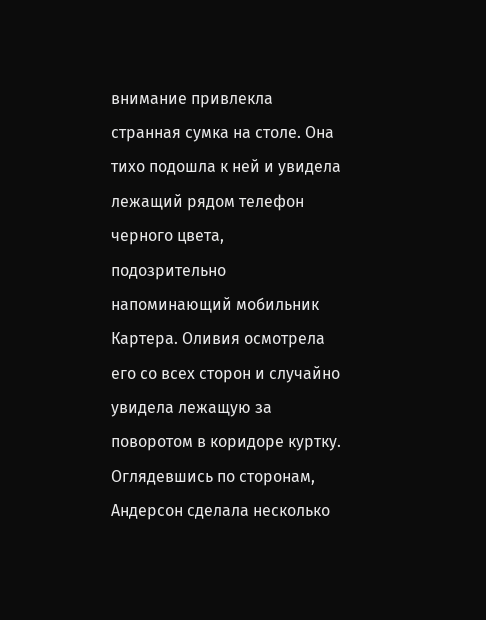внимание привлекла странная сумка на столе. Она тихо подошла к ней и увидела лежащий рядом телефон черного цвета, подозрительно напоминающий мобильник Картера. Оливия осмотрела его со всех сторон и случайно увидела лежащую за поворотом в коридоре куртку. Оглядевшись по сторонам, Андерсон сделала несколько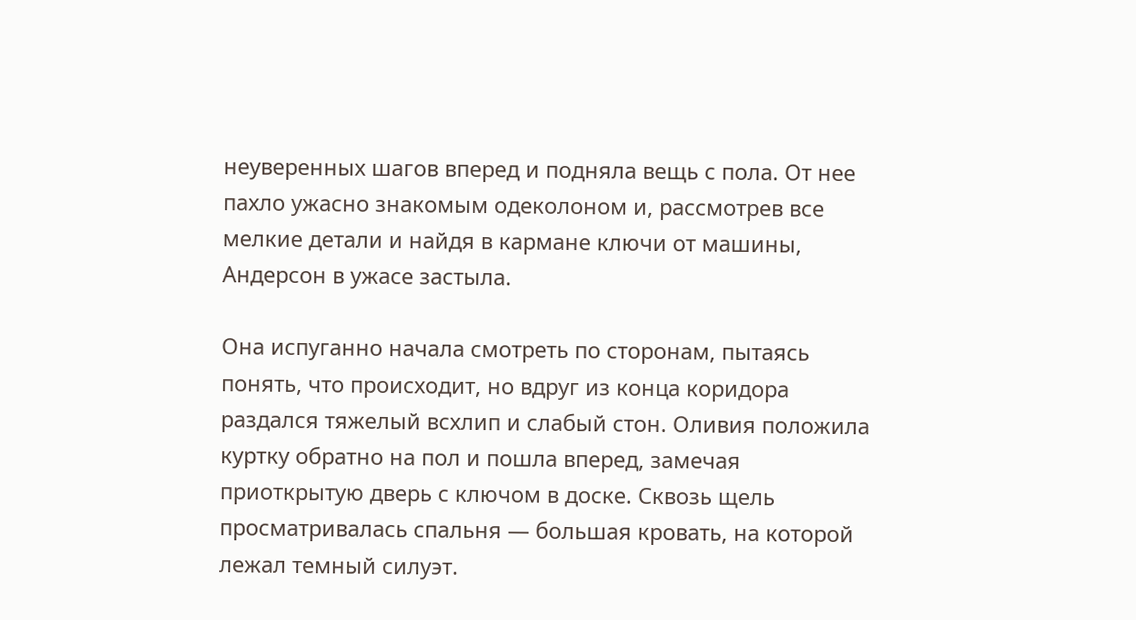неуверенных шагов вперед и подняла вещь с пола. От нее пахло ужасно знакомым одеколоном и, рассмотрев все мелкие детали и найдя в кармане ключи от машины, Андерсон в ужасе застыла.

Она испуганно начала смотреть по сторонам, пытаясь понять, что происходит, но вдруг из конца коридора раздался тяжелый всхлип и слабый стон. Оливия положила куртку обратно на пол и пошла вперед, замечая приоткрытую дверь с ключом в доске. Сквозь щель просматривалась спальня — большая кровать, на которой лежал темный силуэт.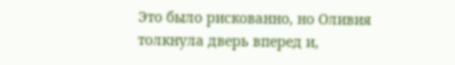Это было рискованно, но Оливия толкнула дверь вперед и,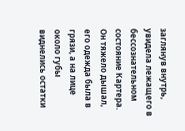заглянув внутрь, увидела лежащего в бессознательном состояние Картера. Он тяжело дышал, его одежда была в грязи, а на лице около губы виднелись остатки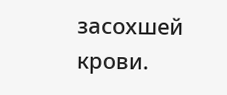засохшей крови.